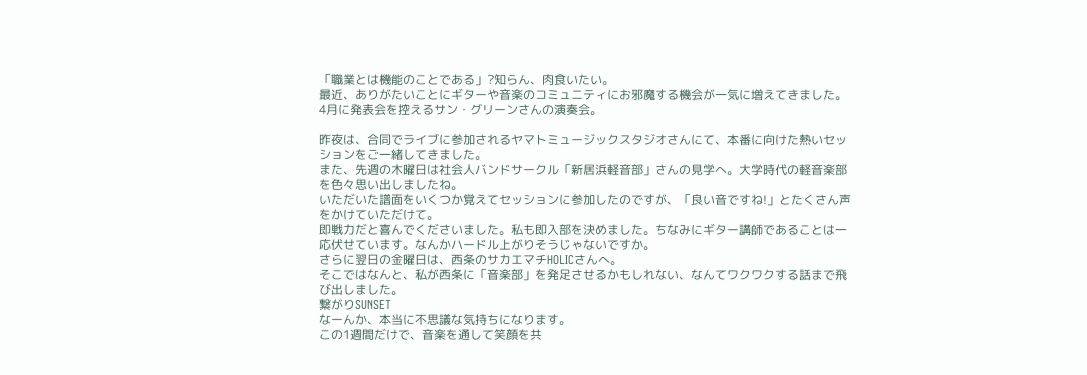「職業とは機能のことである」?知らん、肉食いたい。
最近、ありがたいことにギターや音楽のコミュニティにお邪魔する機会が一気に増えてきました。
4月に発表会を控えるサン・グリーンさんの演奏会。

昨夜は、合同でライブに参加されるヤマトミュージックスタジオさんにて、本番に向けた熱いセッションをご一緒してきました。
また、先週の木曜日は社会人バンドサークル「新居浜軽音部」さんの見学へ。大学時代の軽音楽部を色々思い出しましたね。
いただいた譜面をいくつか覚えてセッションに参加したのですが、「良い音ですね!」とたくさん声をかけていただけて。
即戦力だと喜んでくださいました。私も即入部を決めました。ちなみにギター講師であることは一応伏せています。なんかハードル上がりそうじゃないですか。
さらに翌日の金曜日は、西条のサカエマチHOLICさんへ。
そこではなんと、私が西条に「音楽部」を発足させるかもしれない、なんてワクワクする話まで飛び出しました。
繋がりSUNSET
なーんか、本当に不思議な気持ちになります。
この1週間だけで、音楽を通して笑顔を共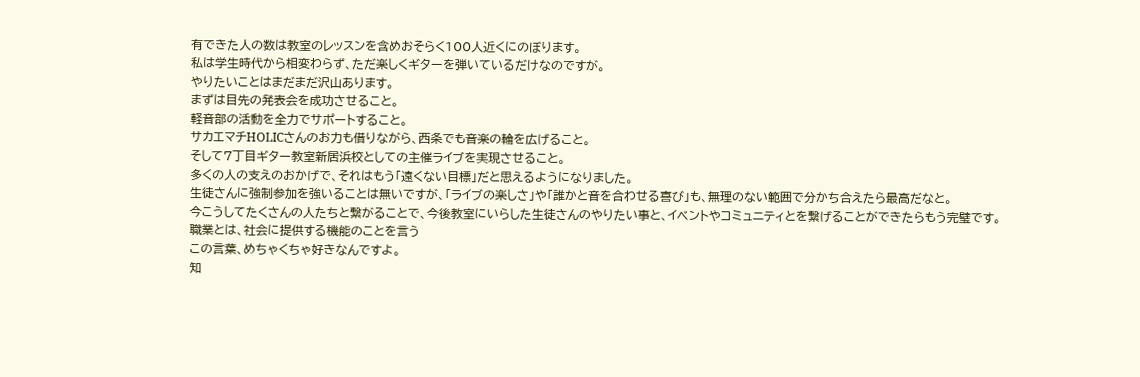有できた人の数は教室のレッスンを含めおそらく100人近くにのぼります。
私は学生時代から相変わらず、ただ楽しくギターを弾いているだけなのですが。
やりたいことはまだまだ沢山あります。
まずは目先の発表会を成功させること。
軽音部の活動を全力でサポートすること。
サカエマチHOLICさんのお力も借りながら、西条でも音楽の輪を広げること。
そして7丁目ギター教室新居浜校としての主催ライブを実現させること。
多くの人の支えのおかげで、それはもう「遠くない目標」だと思えるようになりました。
生徒さんに強制参加を強いることは無いですが、「ライブの楽しさ」や「誰かと音を合わせる喜び」も、無理のない範囲で分かち合えたら最高だなと。
今こうしてたくさんの人たちと繋がることで、今後教室にいらした生徒さんのやりたい事と、イベントやコミュニティとを繋げることができたらもう完璧です。
職業とは、社会に提供する機能のことを言う
この言葉、めちゃくちゃ好きなんですよ。
知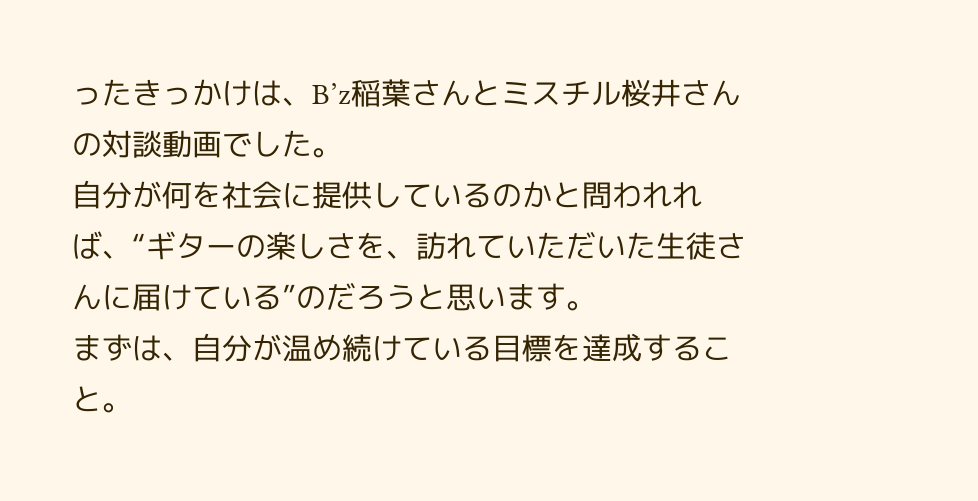ったきっかけは、B’z稲葉さんとミスチル桜井さんの対談動画でした。
自分が何を社会に提供しているのかと問われれば、“ギターの楽しさを、訪れていただいた生徒さんに届けている”のだろうと思います。
まずは、自分が温め続けている目標を達成すること。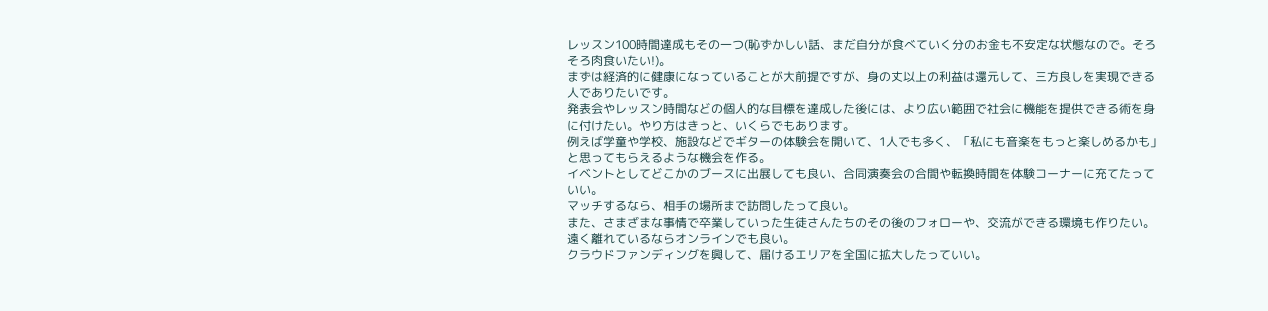レッスン100時間達成もその一つ(恥ずかしい話、まだ自分が食べていく分のお金も不安定な状態なので。そろそろ肉食いたい!)。
まずは経済的に健康になっていることが大前提ですが、身の丈以上の利益は還元して、三方良しを実現できる人でありたいです。
発表会やレッスン時間などの個人的な目標を達成した後には、より広い範囲で社会に機能を提供できる術を身に付けたい。やり方はきっと、いくらでもあります。
例えば学童や学校、施設などでギターの体験会を開いて、1人でも多く、「私にも音楽をもっと楽しめるかも」と思ってもらえるような機会を作る。
イベントとしてどこかのブースに出展しても良い、合同演奏会の合間や転換時間を体験コーナーに充てたっていい。
マッチするなら、相手の場所まで訪問したって良い。
また、さまざまな事情で卒業していった生徒さんたちのその後のフォローや、交流ができる環境も作りたい。
遠く離れているならオンラインでも良い。
クラウドファンディングを興して、届けるエリアを全国に拡大したっていい。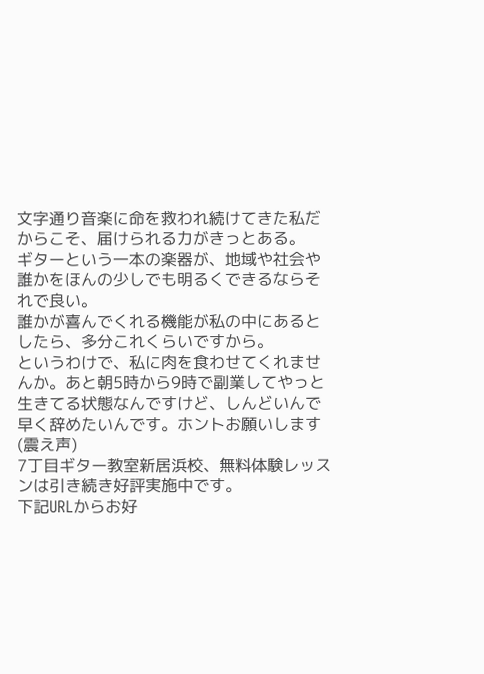文字通り音楽に命を救われ続けてきた私だからこそ、届けられる力がきっとある。
ギターという一本の楽器が、地域や社会や誰かをほんの少しでも明るくできるならそれで良い。
誰かが喜んでくれる機能が私の中にあるとしたら、多分これくらいですから。
というわけで、私に肉を食わせてくれませんか。あと朝5時から9時で副業してやっと生きてる状態なんですけど、しんどいんで早く辞めたいんです。ホントお願いします(震え声)
7丁目ギター教室新居浜校、無料体験レッスンは引き続き好評実施中です。
下記URLからお好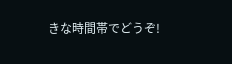きな時間帯でどうぞ!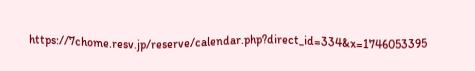https://7chome.resv.jp/reserve/calendar.php?direct_id=334&x=1746053395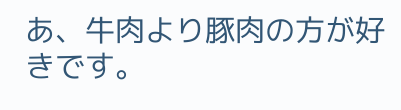あ、牛肉より豚肉の方が好きです。